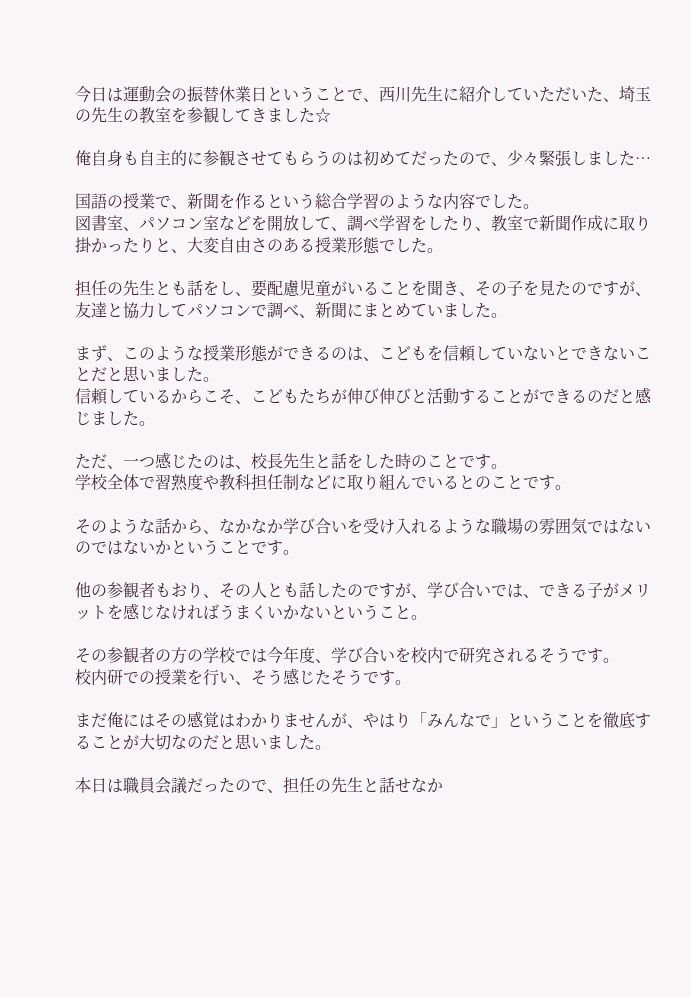今日は運動会の振替休業日ということで、西川先生に紹介していただいた、埼玉の先生の教室を参観してきました☆

俺自身も自主的に参観させてもらうのは初めてだったので、少々緊張しました…

国語の授業で、新聞を作るという総合学習のような内容でした。
図書室、パソコン室などを開放して、調べ学習をしたり、教室で新聞作成に取り掛かったりと、大変自由さのある授業形態でした。

担任の先生とも話をし、要配慮児童がいることを聞き、その子を見たのですが、友達と協力してパソコンで調べ、新聞にまとめていました。

まず、このような授業形態ができるのは、こどもを信頼していないとできないことだと思いました。
信頼しているからこそ、こどもたちが伸び伸びと活動することができるのだと感じました。

ただ、一つ感じたのは、校長先生と話をした時のことです。
学校全体で習熟度や教科担任制などに取り組んでいるとのことです。

そのような話から、なかなか学び合いを受け入れるような職場の雰囲気ではないのではないかということです。

他の参観者もおり、その人とも話したのですが、学び合いでは、できる子がメリットを感じなければうまくいかないということ。

その参観者の方の学校では今年度、学び合いを校内で研究されるそうです。
校内研での授業を行い、そう感じたそうです。

まだ俺にはその感覚はわかりませんが、やはり「みんなで」ということを徹底することが大切なのだと思いました。

本日は職員会議だったので、担任の先生と話せなか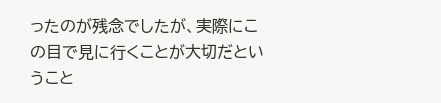ったのが残念でしたが、実際にこの目で見に行くことが大切だということ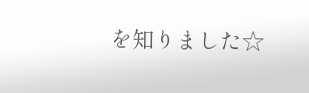を知りました☆